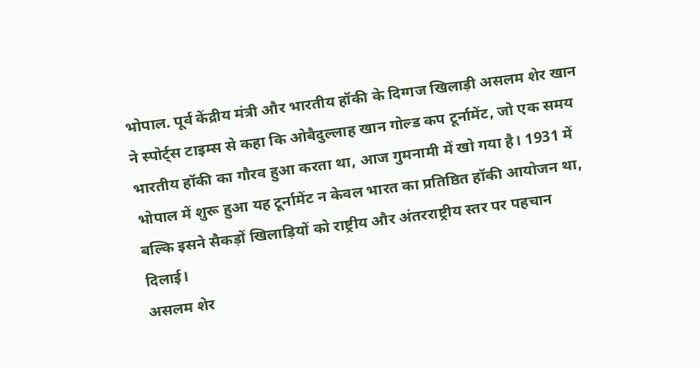भोपाल. पूर्व केंद्रीय मंत्री और भारतीय हॉकी के दिग्गज खिलाड़ी असलम शेर खान ने स्पोर्ट्स टाइम्स से कहा कि ओबैदुल्लाह खान गोल्ड कप टूर्नामेंट, जो एक समय भारतीय हॉकी का गौरव हुआ करता था, आज गुमनामी में खो गया है। 1931 में भोपाल में शुरू हुआ यह टूर्नामेंट न केवल भारत का प्रतिष्ठित हॉकी आयोजन था, बल्कि इसने सैकड़ों खिलाड़ियों को राष्ट्रीय और अंतरराष्ट्रीय स्तर पर पहचान दिलाई।
असलम शेर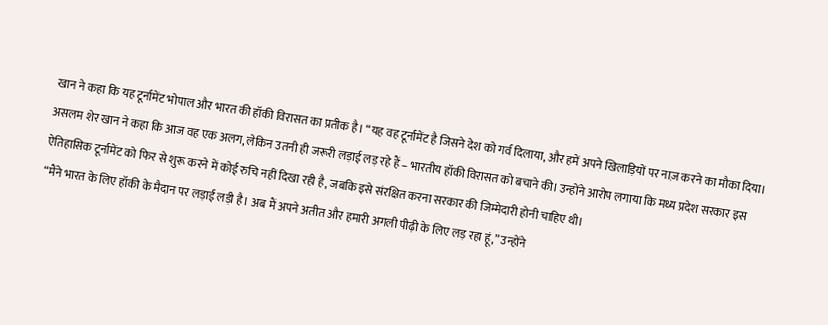खान ने कहा कि यह टूर्नामेंट भोपाल और भारत की हॉकी विरासत का प्रतीक है। “यह वह टूर्नामेंट है जिसने देश को गर्व दिलाया, और हमें अपने खिलाड़ियों पर नाज़ करने का मौका दिया।
असलम शेर खान ने कहा कि आज वह एक अलग, लेकिन उतनी ही जरूरी लड़ाई लड़ रहे हैं – भारतीय हॉकी विरासत को बचाने की। उन्होंने आरोप लगाया कि मध्य प्रदेश सरकार इस ऐतिहासिक टूर्नामेंट को फिर से शुरू करने में कोई रुचि नहीं दिखा रही है, जबकि इसे संरक्षित करना सरकार की जिम्मेदारी होनी चाहिए थी।
“मैंने भारत के लिए हॉकी के मैदान पर लड़ाई लड़ी है। अब मैं अपने अतीत और हमारी अगली पीढ़ी के लिए लड़ रहा हूं,” उन्होंने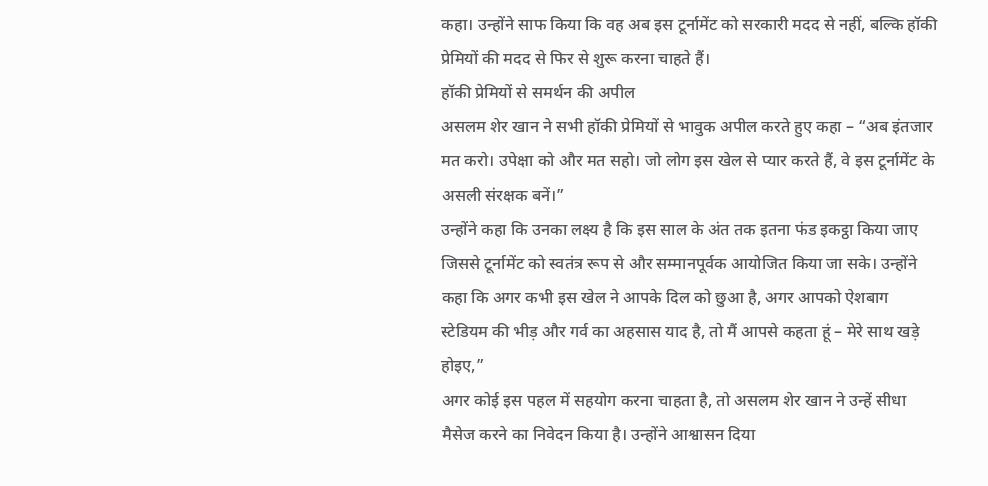कहा। उन्होंने साफ किया कि वह अब इस टूर्नामेंट को सरकारी मदद से नहीं, बल्कि हॉकी प्रेमियों की मदद से फिर से शुरू करना चाहते हैं।
हॉकी प्रेमियों से समर्थन की अपील
असलम शेर खान ने सभी हॉकी प्रेमियों से भावुक अपील करते हुए कहा – “अब इंतजार मत करो। उपेक्षा को और मत सहो। जो लोग इस खेल से प्यार करते हैं, वे इस टूर्नामेंट के असली संरक्षक बनें।”
उन्होंने कहा कि उनका लक्ष्य है कि इस साल के अंत तक इतना फंड इकट्ठा किया जाए जिससे टूर्नामेंट को स्वतंत्र रूप से और सम्मानपूर्वक आयोजित किया जा सके। उन्होंने कहा कि अगर कभी इस खेल ने आपके दिल को छुआ है, अगर आपको ऐशबाग स्टेडियम की भीड़ और गर्व का अहसास याद है, तो मैं आपसे कहता हूं – मेरे साथ खड़े होइए,”
अगर कोई इस पहल में सहयोग करना चाहता है, तो असलम शेर खान ने उन्हें सीधा मैसेज करने का निवेदन किया है। उन्होंने आश्वासन दिया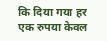कि दिया गया हर एक रुपया केवल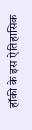हॉकी के इस ऐतिहासिक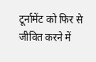टूर्नामेंट को फिर से जीवित करने में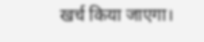खर्च किया जाएगा।